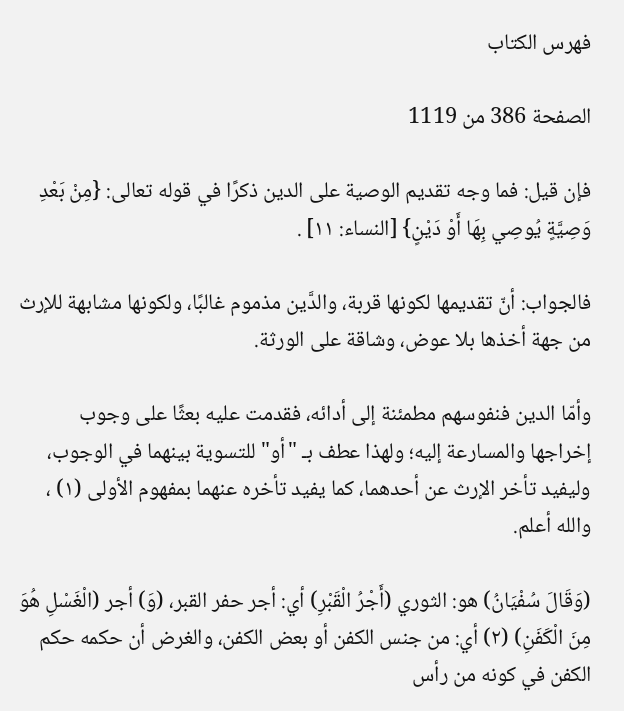فهرس الكتاب

الصفحة 386 من 1119

فإن قيل: فما وجه تقديم الوصية على الدين ذكرًا في قوله تعالى: {مِنْ بَعْدِ وَصِيَّةٍ يُوصِي بِهَا أَوْ دَيْنٍ} [النساء: ١١] .

فالجواب: أنّ تقديمها لكونها قربة، والدَّين مذموم غالبًا، ولكونها مشابهة للإرث من جهة أخذها بلا عوض، وشاقة على الورثة.

وأمّا الدين فنفوسهم مطمئنة إلى أدائه، فقدمت عليه بعثًا على وجوب إخراجها والمسارعة إليه؛ ولهذا عطف بـ "أو" للتسوية بينهما في الوجوب، وليفيد تأخر الإرث عن أحدهما، كما يفيد تأخره عنهما بمفهوم الأولى (١) ، والله أعلم.

(وَقَالَ سُفْيَانُ) هو: الثوري (أَجْرُ الْقَبْرِ) أي: أجر حفر القبر، (وَ) أجر (الْغَسْلِ هُوَ مِنَ الْكَفَنِ) (٢) أي: من جنس الكفن أو بعض الكفن، والغرض أن حكمه حكم الكفن في كونه من رأس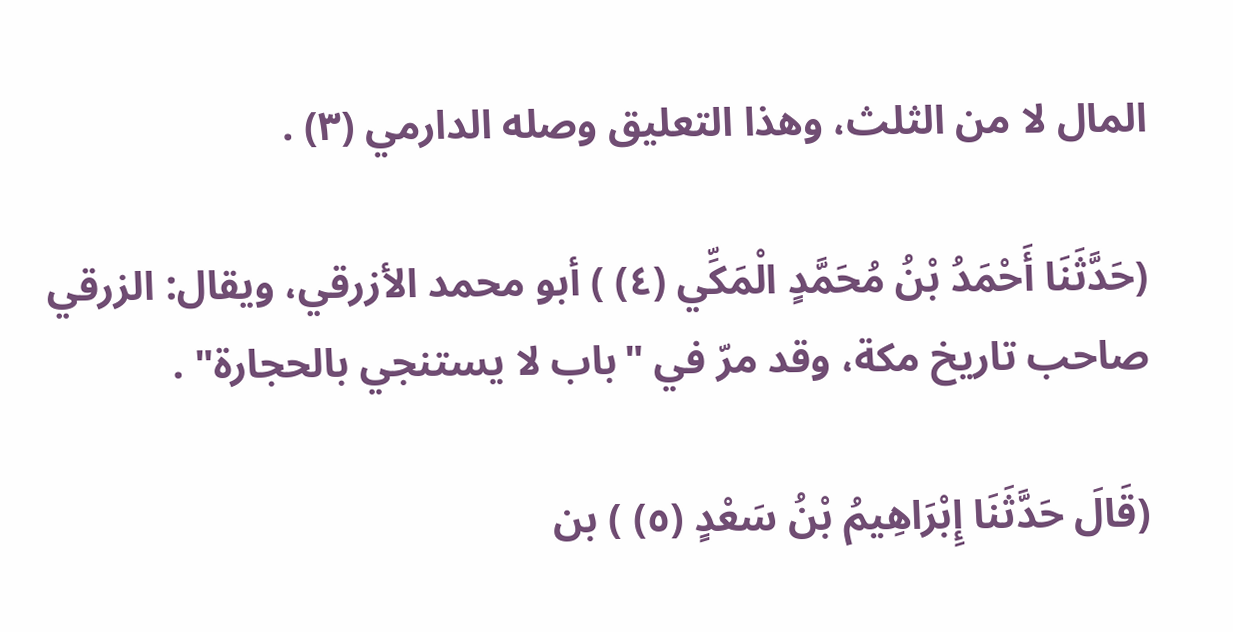المال لا من الثلث، وهذا التعليق وصله الدارمي (٣) .

(حَدَّثَنَا أَحْمَدُ بْنُ مُحَمَّدٍ الْمَكِّي (٤) ) أبو محمد الأزرقي، ويقال: الزرقي صاحب تاريخ مكة، وقد مرّ في "باب لا يستنجي بالحجارة" .

(قَالَ حَدَّثَنَا إِبْرَاهِيمُ بْنُ سَعْدٍ (٥) ) بن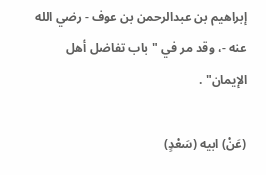إبراهيم بن عبدالرحمن بن عوف - رضي الله عنه -، وقد مر في "باب تفاضل أهل الإيمان" .

(عَنْ) ابيه (سَعْدٍ)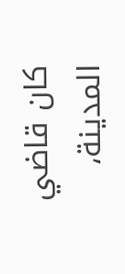كان قاضي المدينة،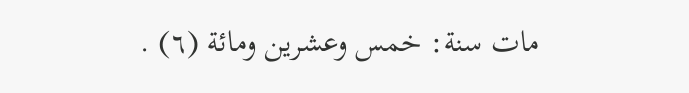مات سنة: خمس وعشرين ومائة (٦) .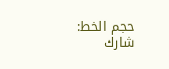حجم الخط:
شارك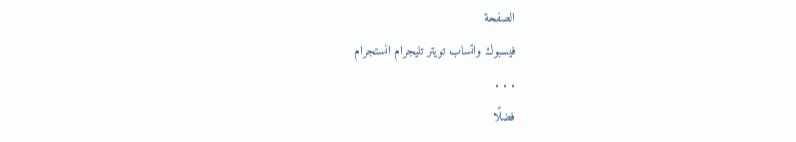الصفحة
فيسبوك واتساب تويتر تليجرام انستجرام
. . .
فضلًا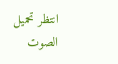انتظر تحميل الصوت